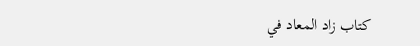كتاب زاد المعاد في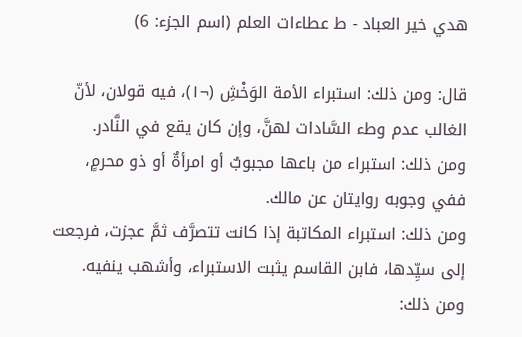هدي خير العباد - ط عطاءات العلم (اسم الجزء: 6)

قال: ومن ذلك: استبراء الأمة الوَخْشِ (¬١)، فيه قولان، لأنّ الغالب عدم وطء السَّادات لهنَّ، وإن كان يقع في النَّادر.
ومن ذلك: استبراء من باعها مجبوبٌ أو امرأةٌ أو ذو محرمٍ، ففي وجوبه روايتان عن مالك.
ومن ذلك: استبراء المكاتبة إذا كانت تتصرَّف ثمَّ عجزت، فرجعت إلى سيِّدها، فابن القاسم يثبت الاستبراء، وأشهب ينفيه.
ومن ذلك: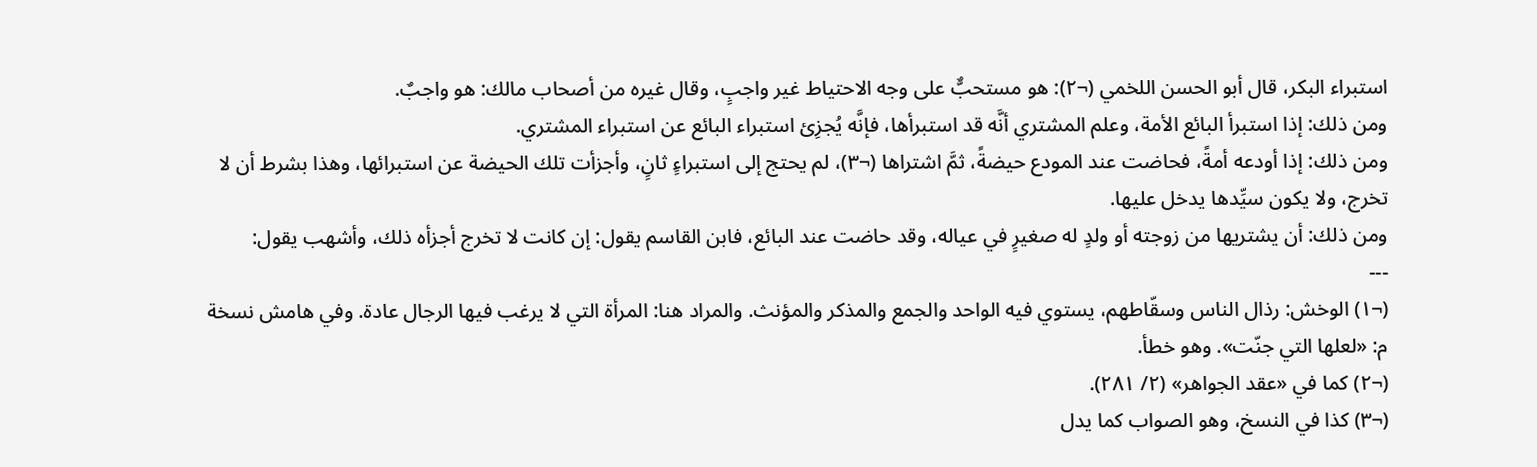استبراء البكر، قال أبو الحسن اللخمي (¬٢): هو مستحبٌّ على وجه الاحتياط غير واجبٍ، وقال غيره من أصحاب مالك: هو واجبٌ.
ومن ذلك: إذا استبرأ البائع الأمة، وعلم المشتري أنَّه قد استبرأها، فإنَّه يُجزِئ استبراء البائع عن استبراء المشتري.
ومن ذلك: إذا أودعه أمةً، فحاضت عند المودع حيضةً، ثمَّ اشتراها (¬٣)، لم يحتج إلى استبراءٍ ثانٍ، وأجزأت تلك الحيضة عن استبرائها، وهذا بشرط أن لا تخرج، ولا يكون سيِّدها يدخل عليها.
ومن ذلك: أن يشتريها من زوجته أو ولدٍ له صغيرٍ في عياله، وقد حاضت عند البائع، فابن القاسم يقول: إن كانت لا تخرج أجزأه ذلك، وأشهب يقول:
---
(¬١) الوخش: رذال الناس وسقّاطهم، يستوي فيه الواحد والجمع والمذكر والمؤنث. والمراد هنا: المرأة التي لا يرغب فيها الرجال عادة. وفي هامش نسخة م: «لعلها التي جنّت». وهو خطأ.
(¬٢) كما في «عقد الجواهر» (٢/ ٢٨١).
(¬٣) كذا في النسخ، وهو الصواب كما يدل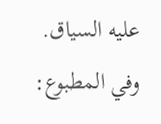عليه السياق. وفي المطبوع: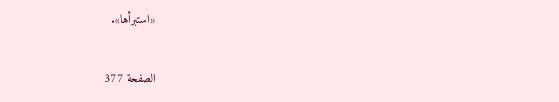«استبرأها».

الصفحة 377